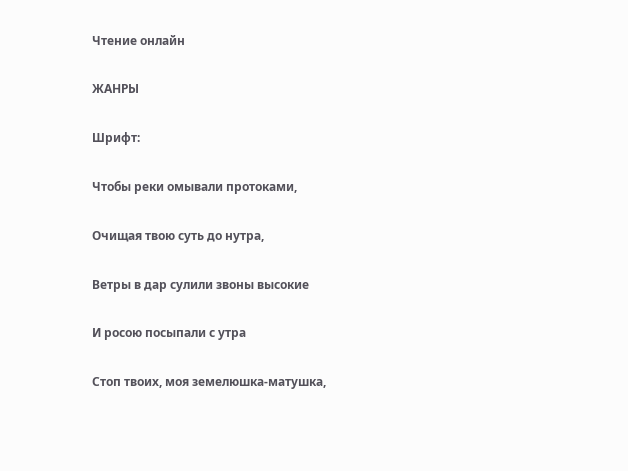Чтение онлайн

ЖАНРЫ

Шрифт:

Чтобы реки омывали протоками,

Очищая твою суть до нутра,

Ветры в дар сулили звоны высокие

И росою посыпали с утра

Стоп твоих, моя земелюшка-матушка,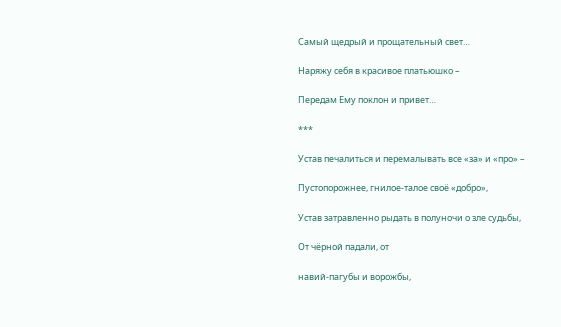Самый щедрый и прощательный свет…

Наряжу себя в красивое платьюшко –

Передам Ему поклон и привет…

***

Устав печалиться и перемалывать все «за» и «про» –

Пустопорожнее, гнилое-талое своё «добро»,

Устав затравленно рыдать в полуночи о зле судьбы,

От чёрной падали, от

навий-пагубы и ворожбы,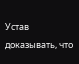Устав доказывать, что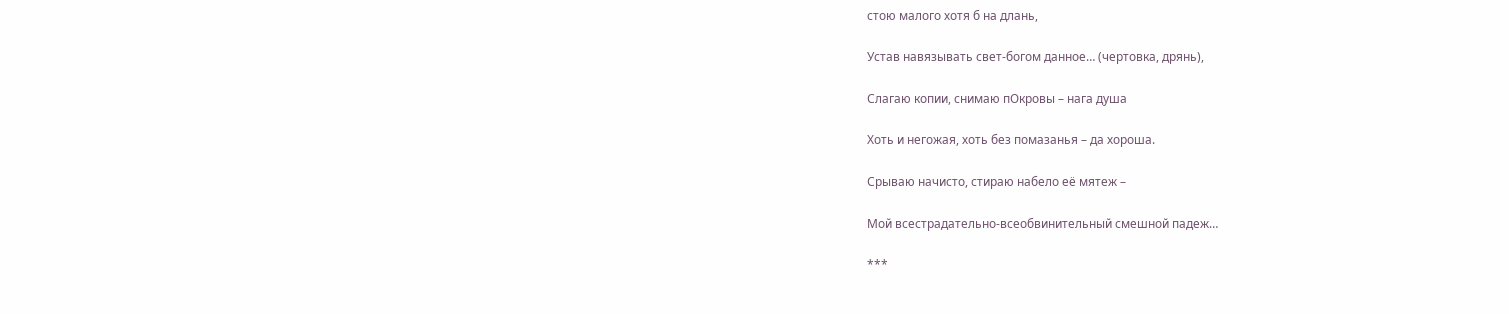стою малого хотя б на длань,

Устав навязывать свет-богом данное… (чертовка, дрянь),

Слагаю копии, снимаю пОкровы – нага душа

Хоть и негожая, хоть без помазанья – да хороша.

Срываю начисто, стираю набело её мятеж –

Мой всестрадательно-всеобвинительный смешной падеж…

***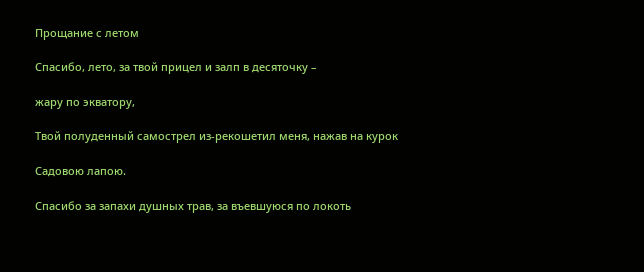Прощание с летом

Спасибо, лето, за твой прицел и залп в десяточку –

жару по экватору,

Твой полуденный самострел из-рекошетил меня, нажав на курок

Садовою лапою.

Спасибо за запахи душных трав, за въевшуюся по локоть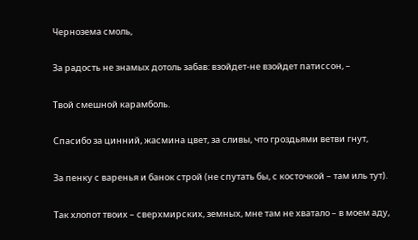Чернозема смоль,

За радость не знамых дотоль забав: взойдет-не взойдет патиссон, –

Твой смешной карамболь.

Спасибо за цинний, жасмина цвет, за сливы, что гроздьями ветви гнут,

За пенку с варенья и банок строй (не спутать бы, с косточкой – там иль тут).

Так хлопот твоих – сверхмирских, земных, мне там не хватало – в моем аду,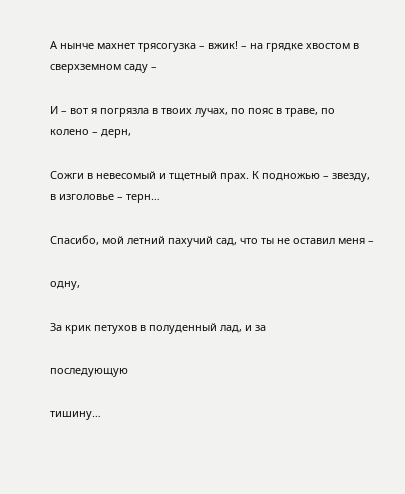А нынче махнет трясогузка – вжик! – на грядке хвостом в сверхземном саду –

И – вот я погрязла в твоих лучах, по пояс в траве, по колено – дерн,

Сожги в невесомый и тщетный прах. К подножью – звезду, в изголовье – терн…

Спасибо, мой летний пахучий сад, что ты не оставил меня –

одну,

За крик петухов в полуденный лад, и за

последующую

тишину…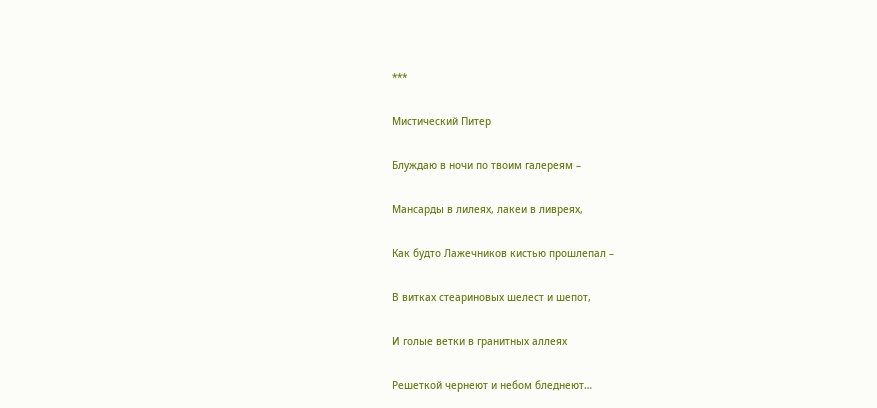***

Мистический Питер

Блуждаю в ночи по твоим галереям –

Мансарды в лилеях, лакеи в ливреях,

Как будто Лажечников кистью прошлепал –

В витках стеариновых шелест и шепот,

И голые ветки в гранитных аллеях

Решеткой чернеют и небом бледнеют…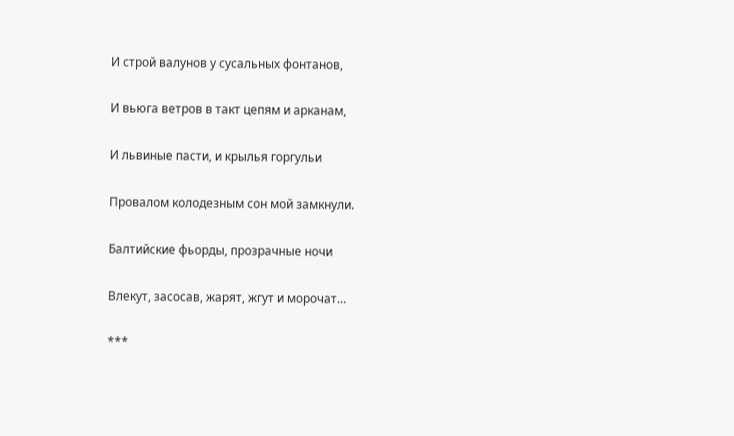И строй валунов у сусальных фонтанов,

И вьюга ветров в такт цепям и арканам,

И львиные пасти, и крылья горгульи

Провалом колодезным сон мой замкнули.

Балтийские фьорды, прозрачные ночи

Влекут, засосав, жарят, жгут и морочат…

***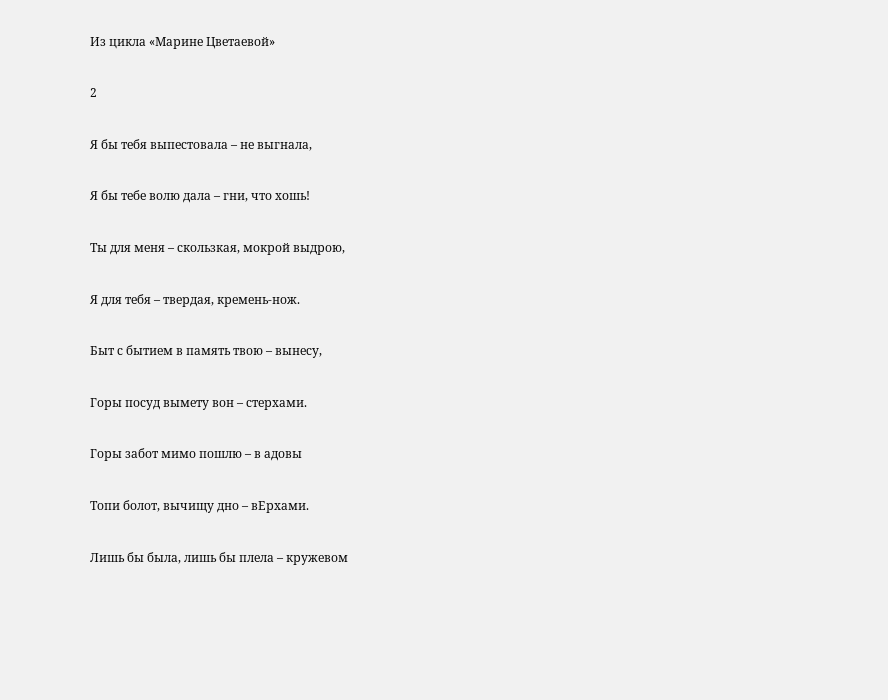Из цикла «Марине Цветаевой»

2

Я бы тебя выпестовала – не выгнала,

Я бы тебе волю дала – гни, что хошь!

Ты для меня – скользкая, мокрой выдрою,

Я для тебя – твердая, кремень-нож.

Быт с бытием в память твою – вынесу,

Горы посуд вымету вон – стерхами.

Горы забот мимо пошлю – в адовы

Топи болот, вычищу дно – вЕрхами.

Лишь бы была, лишь бы плела – кружевом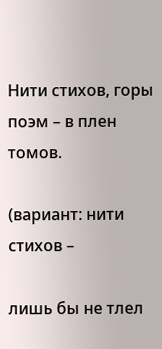Нити стихов, горы поэм – в плен томов.

(вариант: нити стихов –

лишь бы не тлел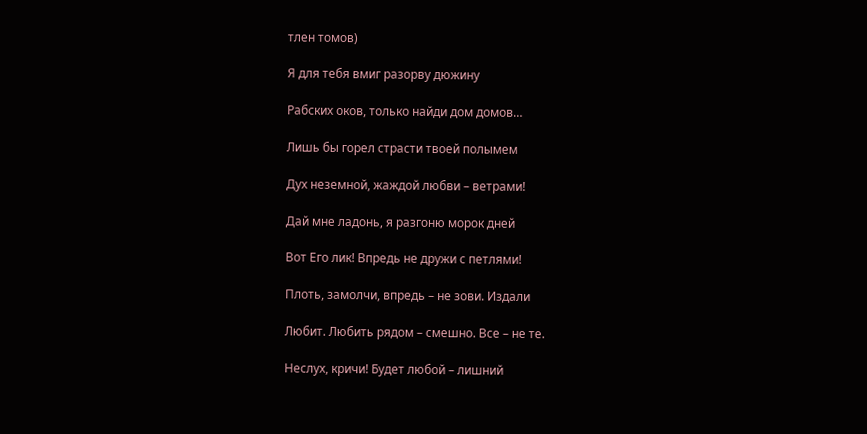тлен томов)

Я для тебя вмиг разорву дюжину

Рабских оков, только найди дом домов…

Лишь бы горел страсти твоей полымем

Дух неземной, жаждой любви – ветрами!

Дай мне ладонь, я разгоню морок дней

Вот Его лик! Впредь не дружи с петлями!

Плоть, замолчи, впредь – не зови. Издали

Любит. Любить рядом – смешно. Все – не те.

Неслух, кричи! Будет любой – лишний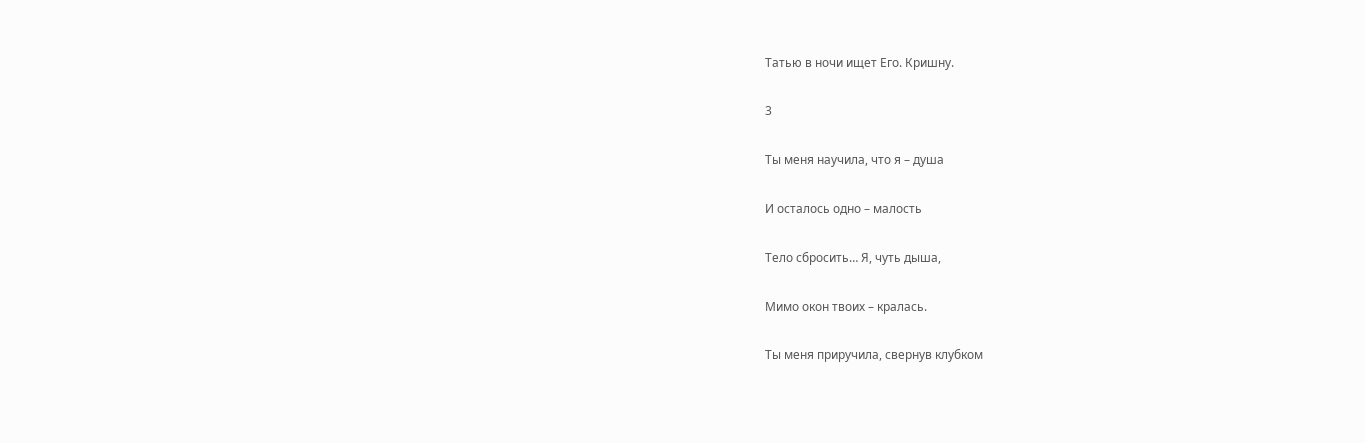Татью в ночи ищет Его. Кришну.

3

Ты меня научила, что я – душа

И осталось одно – малость

Тело сбросить… Я, чуть дыша,

Мимо окон твоих – кралась.

Ты меня приручила, свернув клубком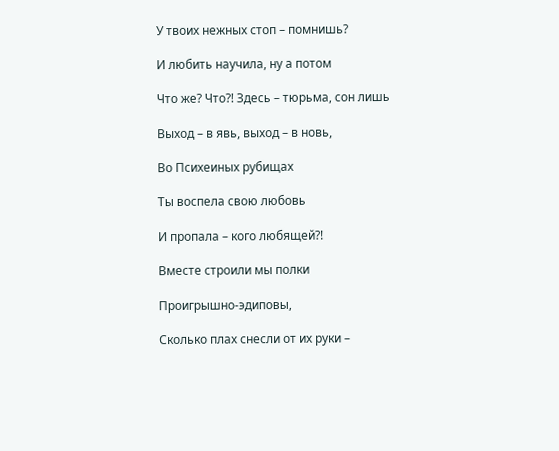У твоих нежных стоп – помнишь?

И любить научила, ну а потом

Что же? Что?! Здесь – тюрьма, сон лишь

Выход – в явь, выход – в новь,

Во Психеиных рубищах

Ты воспела свою любовь

И пропала – кого любящей?!

Вместе строили мы полки

Проигрышно-эдиповы,

Сколько плах снесли от их руки –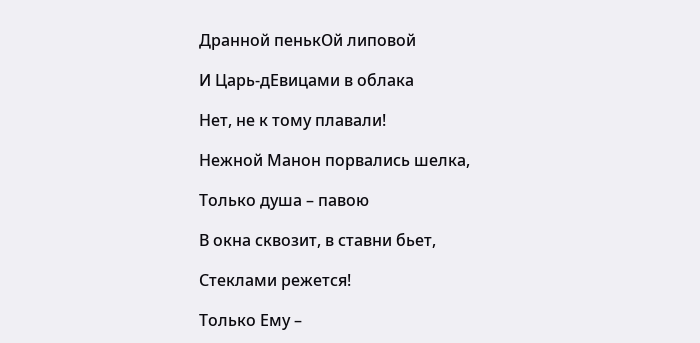Дранной пенькОй липовой

И Царь-дЕвицами в облака

Нет, не к тому плавали!

Нежной Манон порвались шелка,

Только душа – павою

В окна сквозит, в ставни бьет,

Стеклами режется!

Только Ему –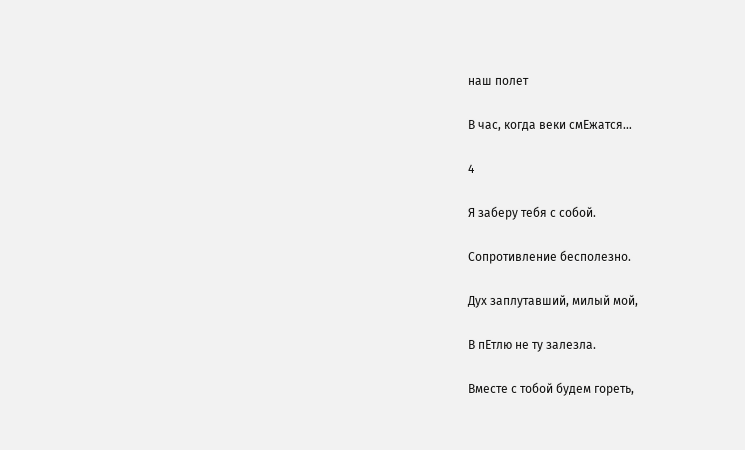наш полет

В час, когда веки смЕжатся…

4

Я заберу тебя с собой.

Сопротивление бесполезно.

Дух заплутавший, милый мой,

В пЕтлю не ту залезла.

Вместе с тобой будем гореть,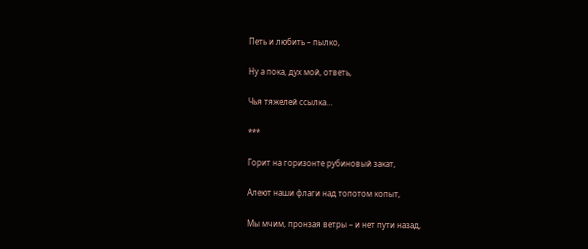Петь и любить – пылко,

Ну а пока, дух мой, ответь,

Чья тяжелей ссылка…

***

Горит на горизонте рубиновый закат,

Алеют наши флаги над топотом копыт,

Мы мчим, пронзая ветры – и нет пути назад,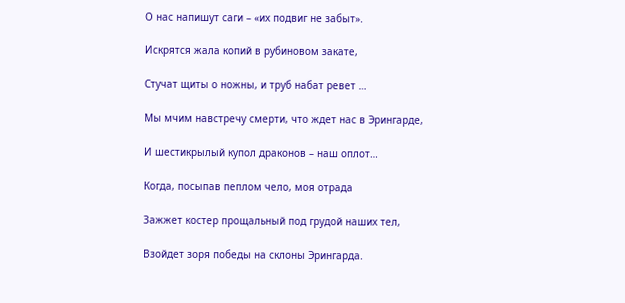О нас напишут саги – «их подвиг не забыт».

Искрятся жала копий в рубиновом закате,

Стучат щиты о ножны, и труб набат ревет …

Мы мчим навстречу смерти, что ждет нас в Эрингарде,

И шестикрылый купол драконов – наш оплот…

Когда, посыпав пеплом чело, моя отрада

Зажжет костер прощальный под грудой наших тел,

Взойдет зоря победы на склоны Эрингарда.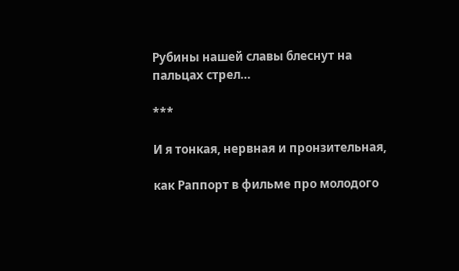Рубины нашей славы блеснут на пальцах стрел…

***

И я тонкая, нервная и пронзительная,

как Раппорт в фильме про молодого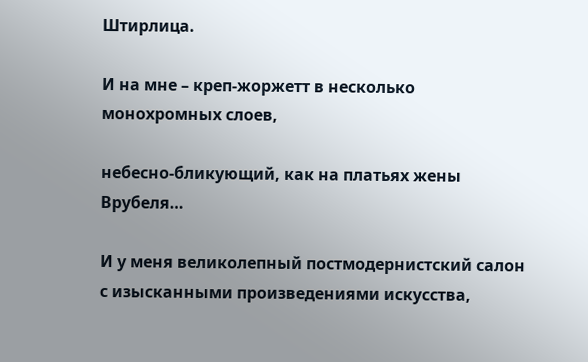Штирлица.

И на мне – креп-жоржетт в несколько монохромных слоев,

небесно-бликующий, как на платьях жены Врубеля…

И у меня великолепный постмодернистский салон с изысканными произведениями искусства,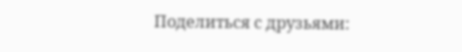Поделиться с друзьями: